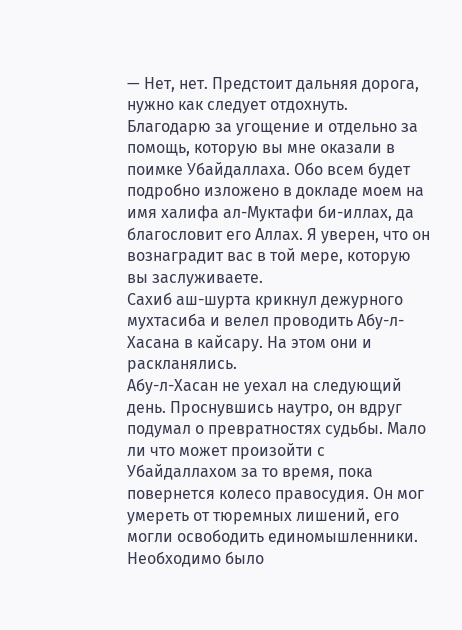— Нет, нет. Предстоит дальняя дорога, нужно как следует отдохнуть. Благодарю за угощение и отдельно за помощь, которую вы мне оказали в поимке Убайдаллаха. Обо всем будет подробно изложено в докладе моем на имя халифа ал-Муктафи би-иллах, да благословит его Аллах. Я уверен, что он вознаградит вас в той мере, которую вы заслуживаете.
Сахиб аш-шурта крикнул дежурного мухтасиба и велел проводить Абу-л-Хасана в кайсару. На этом они и раскланялись.
Абу-л-Хасан не уехал на следующий день. Проснувшись наутро, он вдруг подумал о превратностях судьбы. Мало ли что может произойти с Убайдаллахом за то время, пока повернется колесо правосудия. Он мог умереть от тюремных лишений, его могли освободить единомышленники. Необходимо было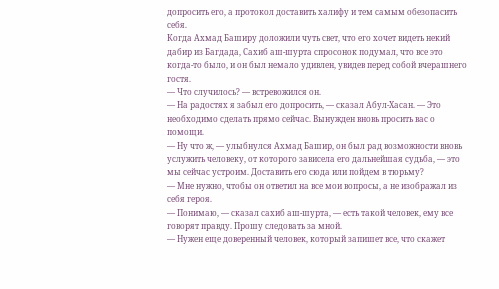допросить его, а протокол доставить халифу и тем самым обезопасить себя.
Когда Ахмад Баширу доложили чуть свет, что его хочет видеть некий дабир из Багдада, Сахиб аш-шурта спросонок подумал, что все это когда-то было, и он был немало удивлен, увидев перед собой вчерашнего гостя.
— Что случилось? — встревожился он.
— На радостях я забыл его допросить, — сказал Абул-Хасан. — Это необходимо сделать прямо сейчас. Вынужден вновь просить вас о помощи.
— Ну что ж, — улыбнулся Ахмад Башир, он был рад возможности вновь услужить человеку, от которого зависела его дальнейшая судьба, — это мы сейчас устроим. Доставить его сюда или пойдем в тюрьму?
— Мне нужно, чтобы он ответил на все мои вопросы, а не изображал из себя героя.
— Понимаю, — сказал сахиб аш-шурта, — есть такой человек, ему все говорят правду. Прошу следовать за мной.
— Нужен еще доверенный человек, который запишет все, что скажет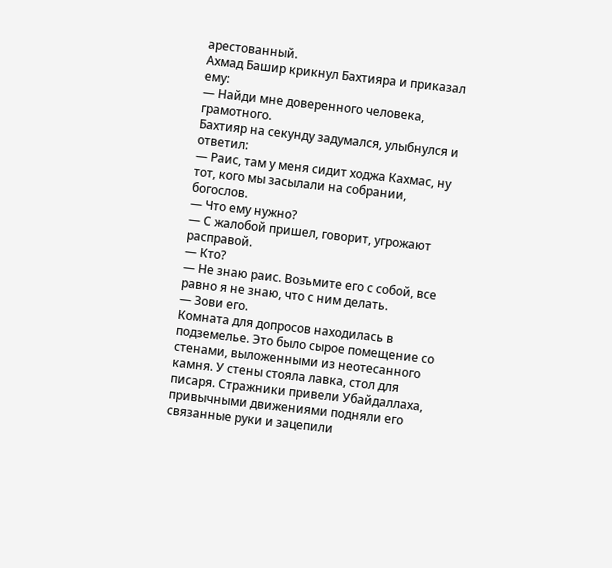арестованный.
Ахмад Башир крикнул Бахтияра и приказал ему:
— Найди мне доверенного человека, грамотного.
Бахтияр на секунду задумался, улыбнулся и ответил:
— Раис, там у меня сидит ходжа Кахмас, ну тот, кого мы засылали на собрании, богослов.
— Что ему нужно?
— С жалобой пришел, говорит, угрожают расправой.
— Кто?
— Не знаю раис. Возьмите его с собой, все равно я не знаю, что с ним делать.
— Зови его.
Комната для допросов находилась в подземелье. Это было сырое помещение со стенами, выложенными из неотесанного камня. У стены стояла лавка, стол для писаря. Стражники привели Убайдаллаха, привычными движениями подняли его связанные руки и зацепили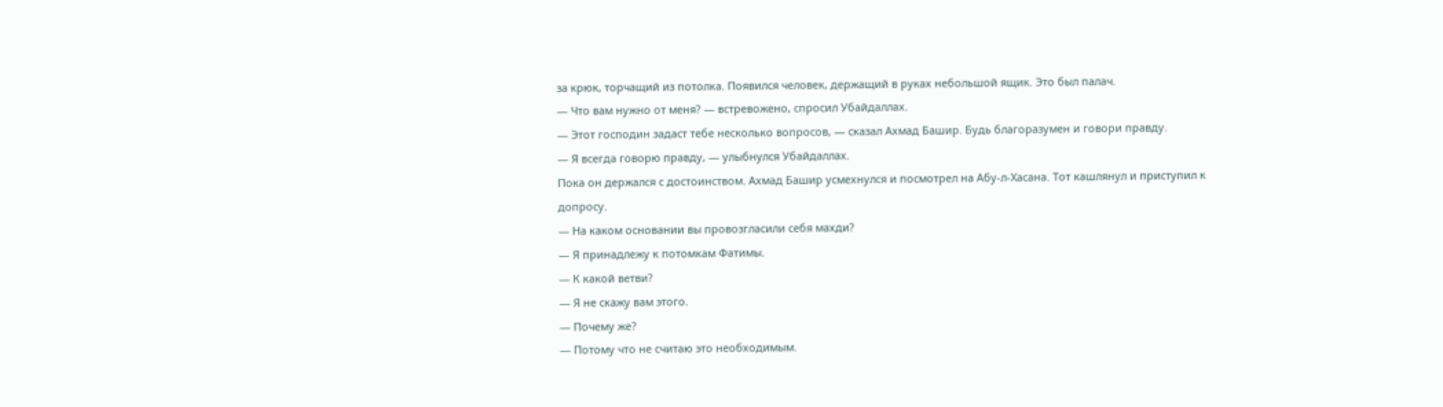за крюк, торчащий из потолка. Появился человек, держащий в руках небольшой ящик. Это был палач.
— Что вам нужно от меня? — встревожено, спросил Убайдаллах.
— Этот господин задаст тебе несколько вопросов, — сказал Ахмад Башир. Будь благоразумен и говори правду.
— Я всегда говорю правду, — улыбнулся Убайдаллах.
Пока он держался с достоинством. Ахмад Башир усмехнулся и посмотрел на Абу-л-Хасана. Тот кашлянул и приступил к допросу.
— На каком основании вы провозгласили себя махди?
— Я принадлежу к потомкам Фатимы.
— К какой ветви?
— Я не скажу вам этого.
— Почему же?
— Потому что не считаю это необходимым.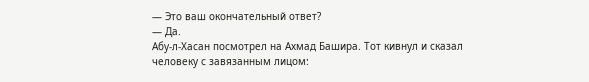— Это ваш окончательный ответ?
— Да.
Абу-л-Хасан посмотрел на Ахмад Башира. Тот кивнул и сказал человеку с завязанным лицом: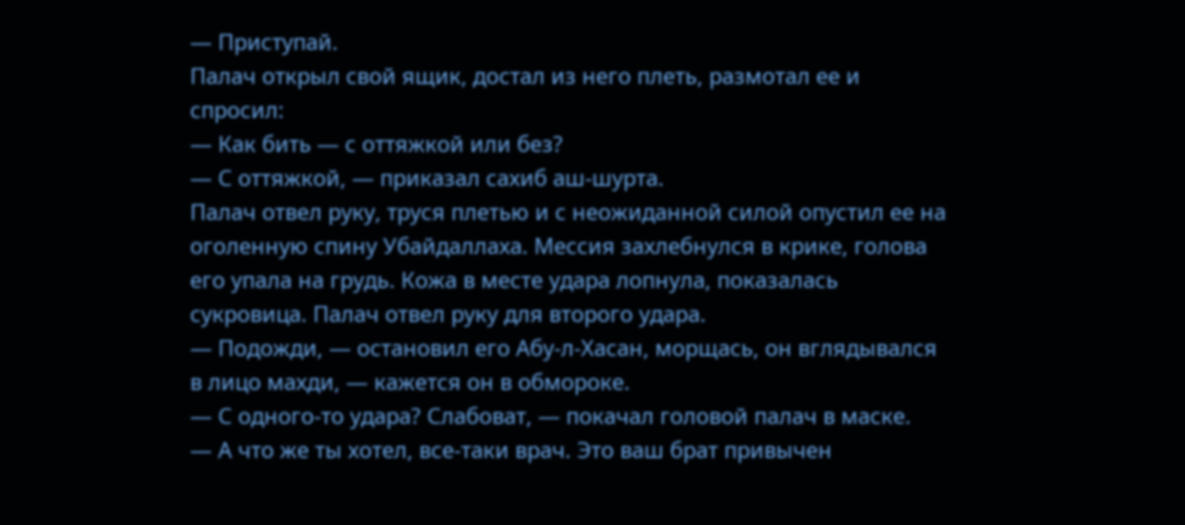— Приступай.
Палач открыл свой ящик, достал из него плеть, размотал ее и спросил:
— Как бить — с оттяжкой или без?
— С оттяжкой, — приказал сахиб аш-шурта.
Палач отвел руку, труся плетью и с неожиданной силой опустил ее на оголенную спину Убайдаллаха. Мессия захлебнулся в крике, голова его упала на грудь. Кожа в месте удара лопнула, показалась сукровица. Палач отвел руку для второго удара.
— Подожди, — остановил его Абу-л-Хасан, морщась, он вглядывался в лицо махди, — кажется он в обмороке.
— С одного-то удара? Слабоват, — покачал головой палач в маске.
— А что же ты хотел, все-таки врач. Это ваш брат привычен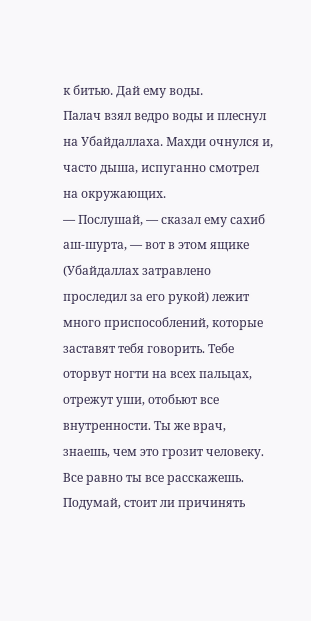к битью. Дай ему воды.
Палач взял ведро воды и плеснул на Убайдаллаха. Махди очнулся и, часто дыша, испуганно смотрел на окружающих.
— Послушай, — сказал ему сахиб аш-шурта, — вот в этом ящике (Убайдаллах затравлено проследил за его рукой) лежит много приспособлений, которые заставят тебя говорить. Тебе оторвут ногти на всех пальцах, отрежут уши, отобьют все внутренности. Ты же врач, знаешь, чем это грозит человеку. Все равно ты все расскажешь. Подумай, стоит ли причинять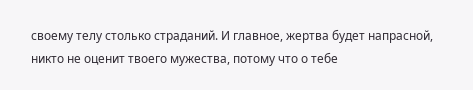своему телу столько страданий. И главное, жертва будет напрасной, никто не оценит твоего мужества, потому что о тебе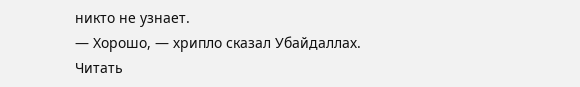никто не узнает.
— Хорошо, — хрипло сказал Убайдаллах.
Читать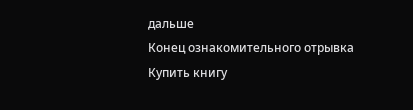дальше
Конец ознакомительного отрывка
Купить книгу